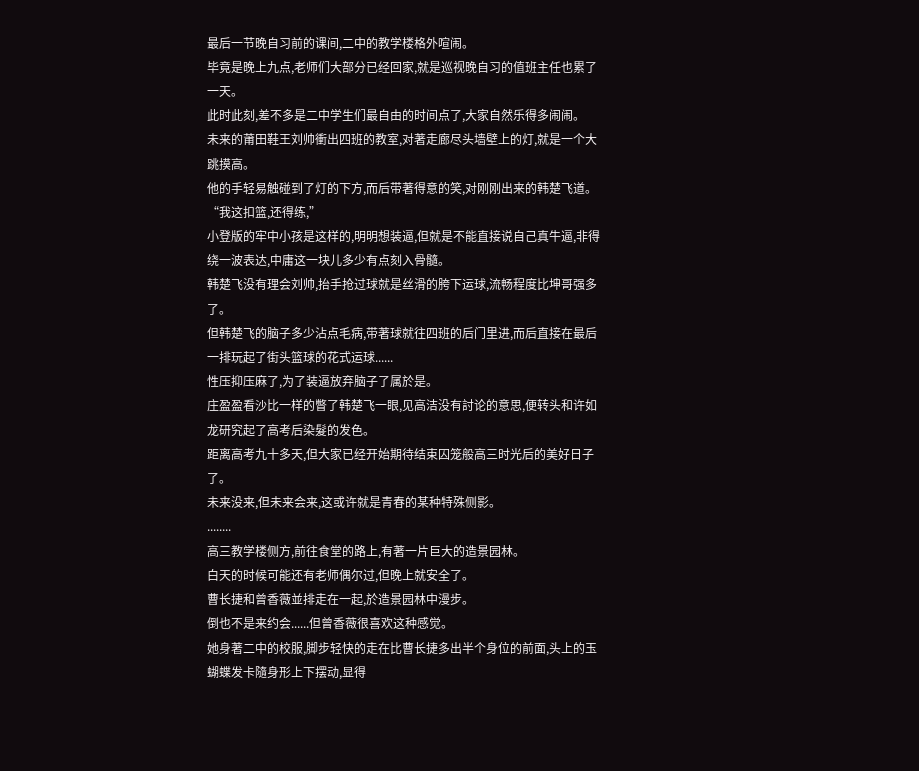最后一节晚自习前的课间,二中的教学楼格外喧闹。
毕竟是晚上九点,老师们大部分已经回家,就是巡视晚自习的值班主任也累了一天。
此时此刻,差不多是二中学生们最自由的时间点了,大家自然乐得多闹闹。
未来的莆田鞋王刘帅衝出四班的教室,对著走廊尽头墙壁上的灯,就是一个大跳摸高。
他的手轻易触碰到了灯的下方,而后带著得意的笑,对刚刚出来的韩楚飞道。
“我这扣篮,还得练,”
小登版的牢中小孩是这样的,明明想装逼,但就是不能直接说自己真牛逼,非得绕一波表达,中庸这一块儿多少有点刻入骨髓。
韩楚飞没有理会刘帅,抬手抢过球就是丝滑的胯下运球,流畅程度比坤哥强多了。
但韩楚飞的脑子多少沾点毛病,带著球就往四班的后门里进,而后直接在最后一排玩起了街头篮球的花式运球......
性压抑压麻了,为了装逼放弃脑子了属於是。
庄盈盈看沙比一样的瞥了韩楚飞一眼,见高洁没有討论的意思,便转头和许如龙研究起了高考后染髮的发色。
距离高考九十多天,但大家已经开始期待结束囚笼般高三时光后的美好日子了。
未来没来,但未来会来,这或许就是青春的某种特殊侧影。
........
高三教学楼侧方,前往食堂的路上,有著一片巨大的造景园林。
白天的时候可能还有老师偶尔过,但晚上就安全了。
曹长捷和曾香薇並排走在一起,於造景园林中漫步。
倒也不是来约会......但曾香薇很喜欢这种感觉。
她身著二中的校服,脚步轻快的走在比曹长捷多出半个身位的前面,头上的玉蝴蝶发卡隨身形上下摆动,显得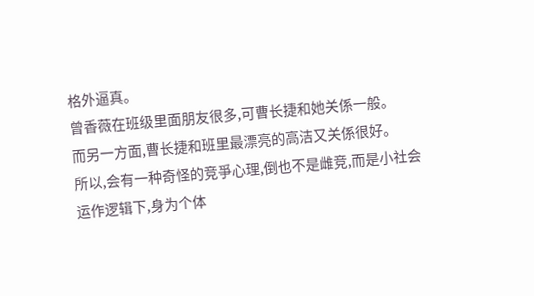格外逼真。
曾香薇在班级里面朋友很多,可曹长捷和她关係一般。
而另一方面,曹长捷和班里最漂亮的高洁又关係很好。
所以,会有一种奇怪的竞爭心理,倒也不是雌竞,而是小社会运作逻辑下,身为个体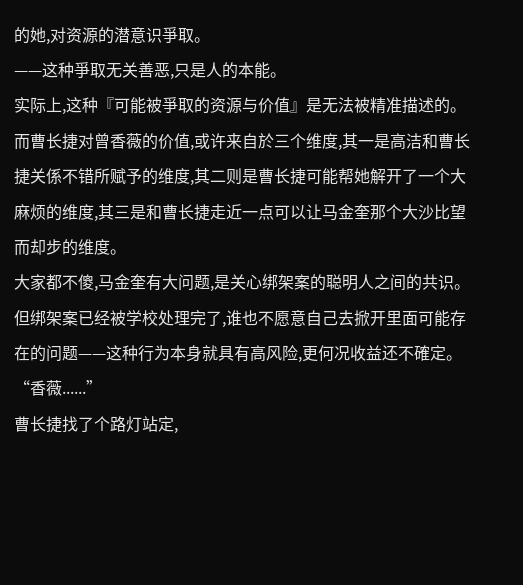的她,对资源的潜意识爭取。
——这种爭取无关善恶,只是人的本能。
实际上,这种『可能被爭取的资源与价值』是无法被精准描述的。
而曹长捷对曾香薇的价值,或许来自於三个维度,其一是高洁和曹长捷关係不错所赋予的维度,其二则是曹长捷可能帮她解开了一个大麻烦的维度,其三是和曹长捷走近一点可以让马金奎那个大沙比望而却步的维度。
大家都不傻,马金奎有大问题,是关心绑架案的聪明人之间的共识。
但绑架案已经被学校处理完了,谁也不愿意自己去掀开里面可能存在的问题——这种行为本身就具有高风险,更何况收益还不確定。
“香薇......”
曹长捷找了个路灯站定,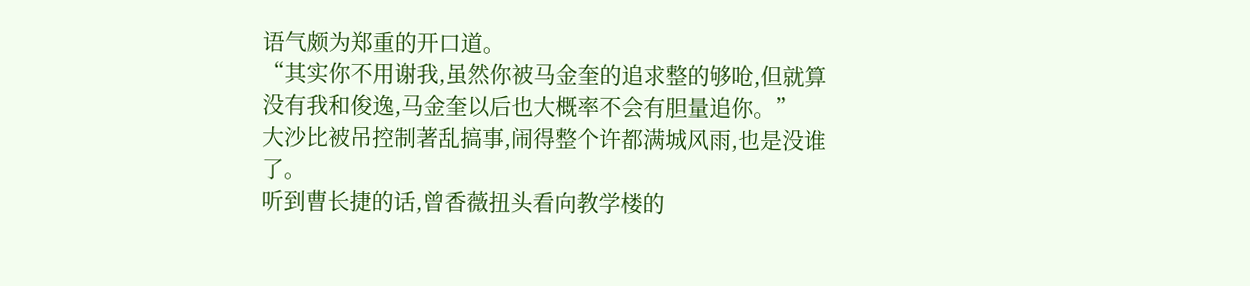语气颇为郑重的开口道。
“其实你不用谢我,虽然你被马金奎的追求整的够呛,但就算没有我和俊逸,马金奎以后也大概率不会有胆量追你。”
大沙比被吊控制著乱搞事,闹得整个许都满城风雨,也是没谁了。
听到曹长捷的话,曾香薇扭头看向教学楼的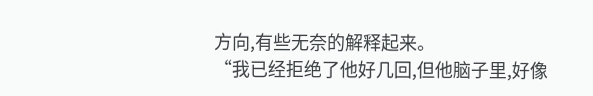方向,有些无奈的解释起来。
“我已经拒绝了他好几回,但他脑子里,好像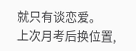就只有谈恋爱。
上次月考后换位置,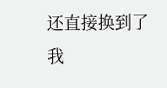还直接换到了我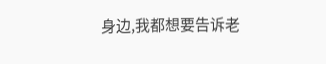身边,我都想要告诉老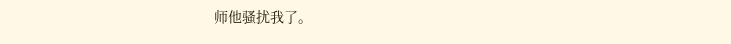师他骚扰我了。